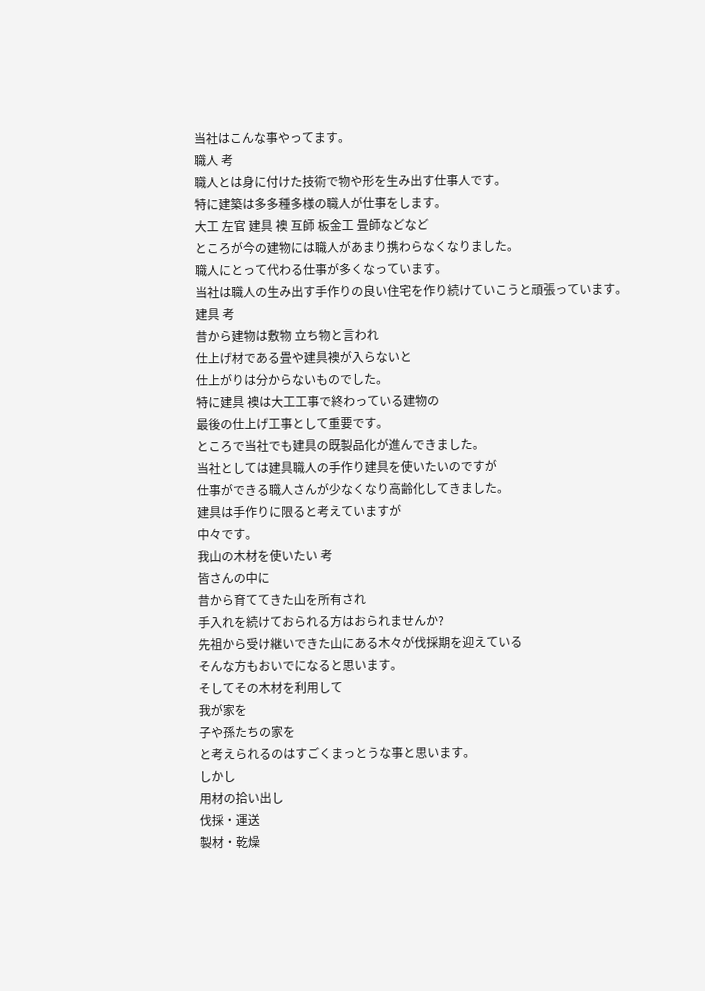当社はこんな事やってます。
職人 考
職人とは身に付けた技術で物や形を生み出す仕事人です。
特に建築は多多種多様の職人が仕事をします。
大工 左官 建具 襖 互師 板金工 畳師などなど
ところが今の建物には職人があまり携わらなくなりました。
職人にとって代わる仕事が多くなっています。
当社は職人の生み出す手作りの良い住宅を作り続けていこうと頑張っています。
建具 考
昔から建物は敷物 立ち物と言われ
仕上げ材である畳や建具襖が入らないと
仕上がりは分からないものでした。
特に建具 襖は大工工事で終わっている建物の
最後の仕上げ工事として重要です。
ところで当社でも建具の既製品化が進んできました。
当社としては建具職人の手作り建具を使いたいのですが
仕事ができる職人さんが少なくなり高齢化してきました。
建具は手作りに限ると考えていますが
中々です。
我山の木材を使いたい 考
皆さんの中に
昔から育ててきた山を所有され
手入れを続けておられる方はおられませんか?
先祖から受け継いできた山にある木々が伐採期を迎えている
そんな方もおいでになると思います。
そしてその木材を利用して
我が家を
子や孫たちの家を
と考えられるのはすごくまっとうな事と思います。
しかし
用材の拾い出し
伐採・運送
製材・乾燥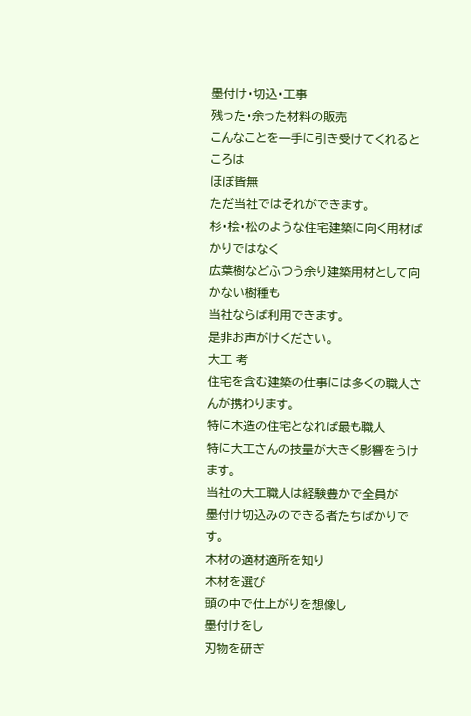墨付け・切込・工事
残った・余った材料の販売
こんなことを一手に引き受けてくれるところは
ほぼ皆無
ただ当社ではそれができます。
杉・桧・松のような住宅建築に向く用材ばかりではなく
広葉樹などふつう余り建築用材として向かない樹種も
当社ならば利用できます。
是非お声がけください。
大工 考
住宅を含む建築の仕事には多くの職人さんが携わります。
特に木造の住宅となれば最も職人
特に大工さんの技量が大きく影響をうけます。
当社の大工職人は経験豊かで全員が
墨付け切込みのできる者たちばかりです。
木材の適材適所を知り
木材を選び
頭の中で仕上がりを想像し
墨付けをし
刃物を研ぎ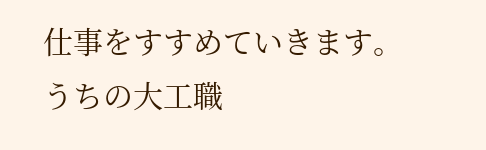仕事をすすめていきます。
うちの大工職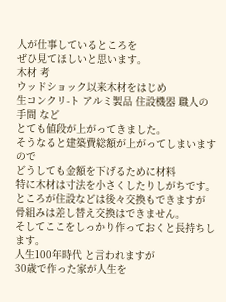人が仕事しているところを
ぜひ見てほしいと思います。
木材 考
ウッドショック以来木材をはじめ
生コンクリ-ト アルミ製品 住設機器 職人の手間 など
とても値段が上がってきました。
そうなると建築費総額が上がってしまいますので
どうしても金額を下げるために材料
特に木材は寸法を小さくしたりしがちです。
ところが住設などは後々交換もできますが
骨組みは差し替え交換はできません。
そしてここをしっかり作っておくと長持ちします。
人生100年時代 と言われますが
30歳で作った家が人生を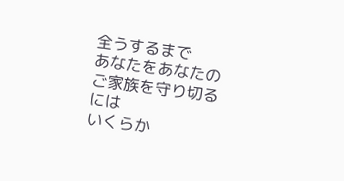全うするまで
あなたをあなたのご家族を守り切るには
いくらか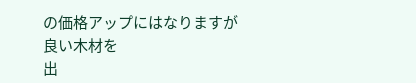の価格アップにはなりますが
良い木材を
出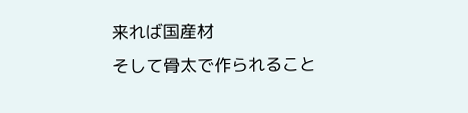来れば国産材
そして骨太で作られること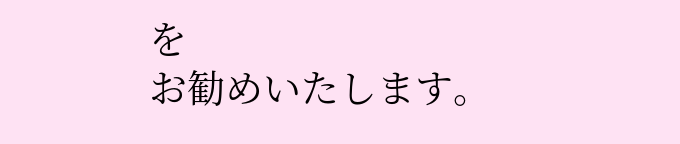を
お勧めいたします。